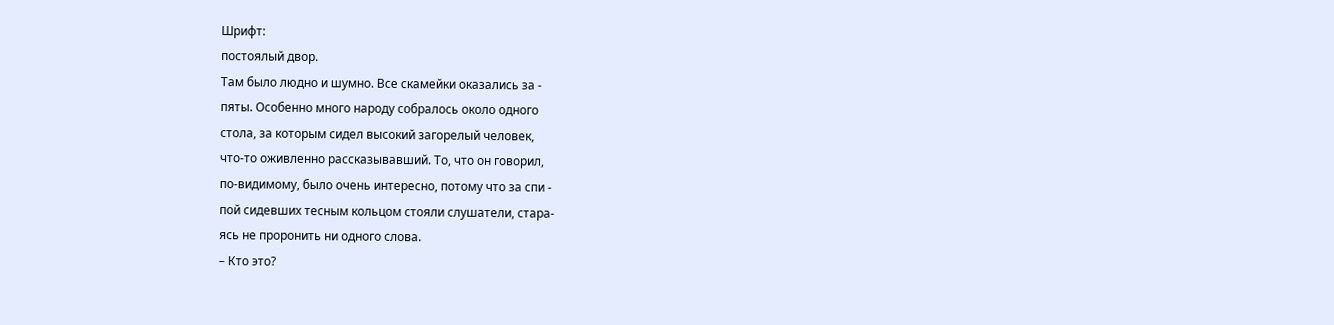Шрифт:
постоялый двор.
Там было людно и шумно. Все скамейки оказались за -
пяты. Особенно много народу собралось около одного
стола, за которым сидел высокий загорелый человек,
что-то оживленно рассказывавший. То, что он говорил,
по-видимому, было очень интересно, потому что за спи -
пой сидевших тесным кольцом стояли слушатели, стара-
ясь не проронить ни одного слова.
– Кто это?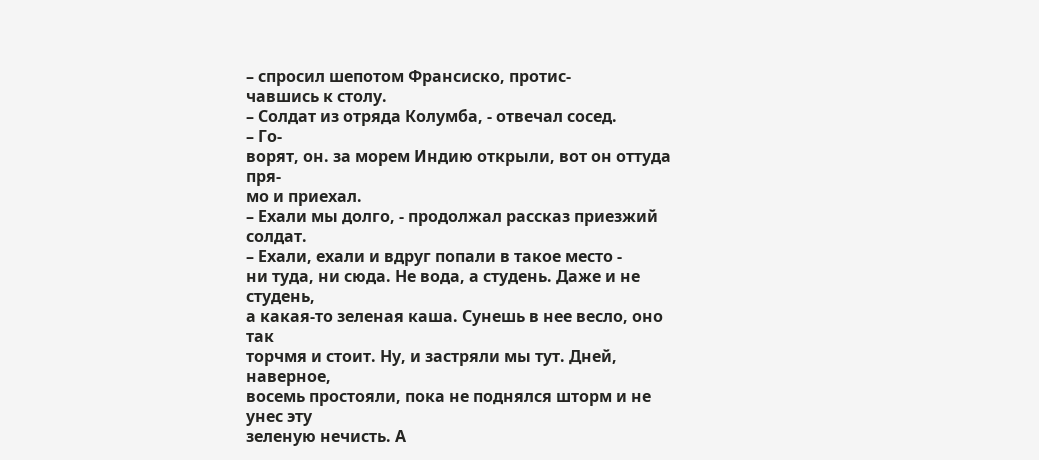– спросил шепотом Франсиско, протис-
чавшись к столу.
– Солдат из отряда Колумба, - отвечал сосед.
– Го-
ворят, он. за морем Индию открыли, вот он оттуда пря-
мо и приехал.
– Ехали мы долго, - продолжал рассказ приезжий
солдат.
– Ехали, ехали и вдруг попали в такое место -
ни туда, ни сюда. Не вода, а студень. Даже и не студень,
а какая-то зеленая каша. Сунешь в нее весло, оно так
торчмя и стоит. Ну, и застряли мы тут. Дней, наверное,
восемь простояли, пока не поднялся шторм и не унес эту
зеленую нечисть. А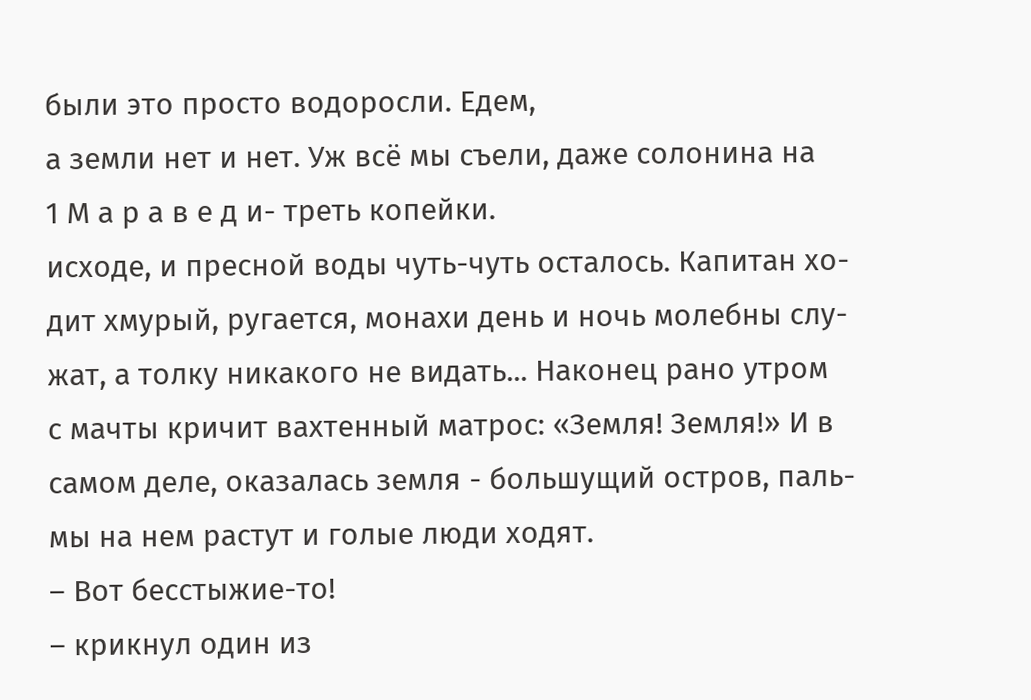были это просто водоросли. Едем,
а земли нет и нет. Уж всё мы съели, даже солонина на
1 М а р а в е д и- треть копейки.
исходе, и пресной воды чуть-чуть осталось. Капитан хо-
дит хмурый, ругается, монахи день и ночь молебны слу-
жат, а толку никакого не видать... Наконец рано утром
с мачты кричит вахтенный матрос: «Земля! Земля!» И в
самом деле, оказалась земля - большущий остров, паль-
мы на нем растут и голые люди ходят.
– Вот бесстыжие-то!
– крикнул один из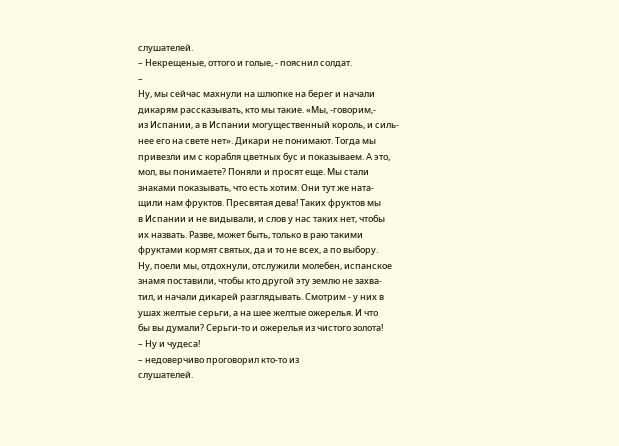слушателей.
– Некрещеные, оттого и голые, - пояснил солдат.
–
Ну, мы сейчас махнули на шлюпке на берег и начали
дикарям рассказывать, кто мы такие. «Мы, -говорим,-
из Испании, а в Испании могущественный король, и силь-
нее его на свете нет». Дикари не понимают. Тогда мы
привезли им с корабля цветных бус и показываем. A это,
мол, вы понимаете? Поняли и просят еще. Мы стали
знаками показывать, что есть хотим. Они тут же ната-
щили нам фруктов. Пресвятая дева! Таких фруктов мы
в Испании и не видывали, и слов у нас таких нет, чтобы
их назвать. Разве, может быть, только в раю такими
фруктами кормят святых, да и то не всех, а по выбору.
Ну, поели мы, отдохнули, отслужили молебен, испанское
знамя поставили, чтобы кто другой эту землю не захва-
тил, и начали дикарей разглядывать. Смотрим - у них в
ушах желтые серьги, а на шее желтые ожерелья. И что
бы вы думали? Серьги-то и ожерелья из чистого золота!
– Ну и чудеса!
– недоверчиво проговорил кто-то из
слушателей.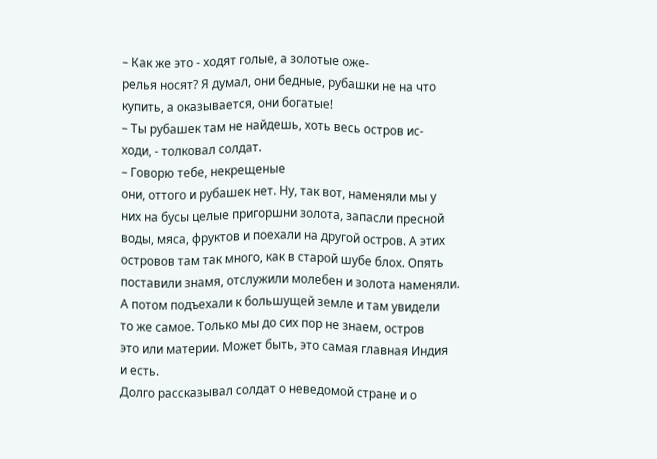– Как же это - ходят голые, а золотые оже-
релья носят? Я думал, они бедные, рубашки не на что
купить, а оказывается, они богатые!
– Ты рубашек там не найдешь, хоть весь остров ис-
ходи, - толковал солдат.
– Говорю тебе, некрещеные
они, оттого и рубашек нет. Ну, так вот, наменяли мы у
них на бусы целые пригоршни золота, запасли пресной
воды, мяса, фруктов и поехали на другой остров. А этих
островов там так много, как в старой шубе блох. Опять
поставили знамя, отслужили молебен и золота наменяли.
А потом подъехали к большущей земле и там увидели
то же самое. Только мы до сих пор не знаем, остров
это или материи. Может быть, это самая главная Индия
и есть.
Долго рассказывал солдат о неведомой стране и о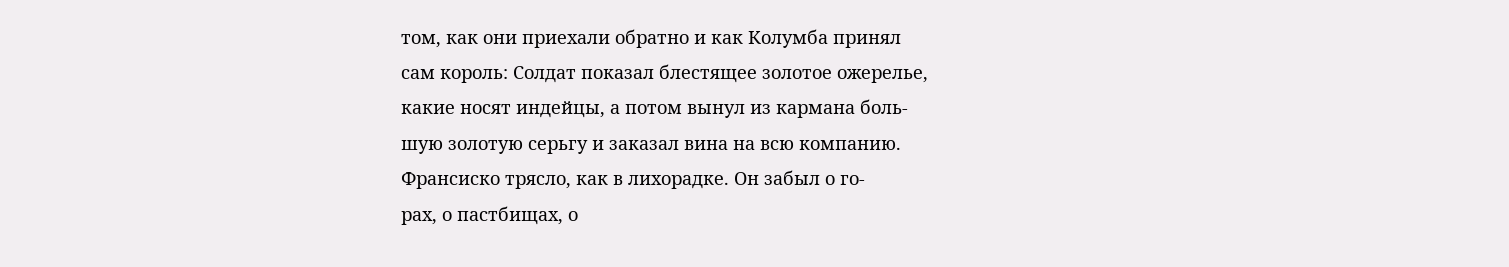том, как они приехали обратно и как Колумба принял
сам король: Солдат показал блестящее золотое ожерелье,
какие носят индейцы, а потом вынул из кармана боль-
шую золотую серьгу и заказал вина на всю компанию.
Франсиско трясло, как в лихорадке. Он забыл о го-
рах, о пастбищах, о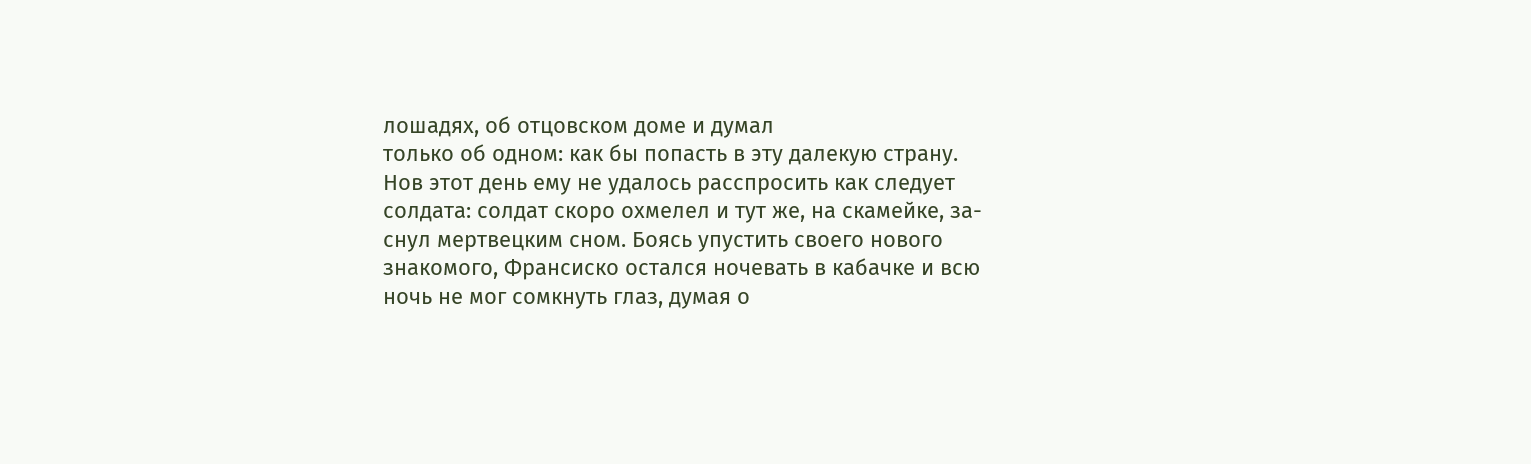лошадях, об отцовском доме и думал
только об одном: как бы попасть в эту далекую страну.
Нов этот день ему не удалось расспросить как следует
солдата: солдат скоро охмелел и тут же, на скамейке, за-
снул мертвецким сном. Боясь упустить своего нового
знакомого, Франсиско остался ночевать в кабачке и всю
ночь не мог сомкнуть глаз, думая о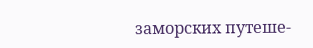заморских путеше-